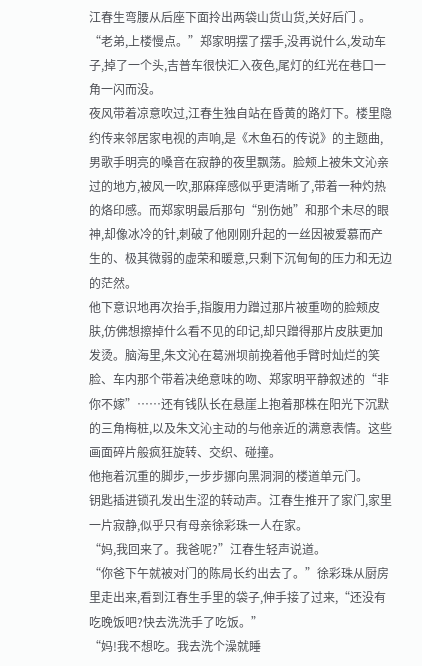江春生弯腰从后座下面拎出两袋山货山货,关好后门 。
“老弟,上楼慢点。”郑家明摆了摆手,没再说什么,发动车子,掉了一个头,吉普车很快汇入夜色,尾灯的红光在巷口一角一闪而没。
夜风带着凉意吹过,江春生独自站在昏黄的路灯下。楼里隐约传来邻居家电视的声响,是《木鱼石的传说》的主题曲,男歌手明亮的嗓音在寂静的夜里飘荡。脸颊上被朱文沁亲过的地方,被风一吹,那麻痒感似乎更清晰了,带着一种灼热的烙印感。而郑家明最后那句“别伤她”和那个未尽的眼神,却像冰冷的针,刺破了他刚刚升起的一丝因被爱慕而产生的、极其微弱的虚荣和暖意,只剩下沉甸甸的压力和无边的茫然。
他下意识地再次抬手,指腹用力蹭过那片被重吻的脸颊皮肤,仿佛想擦掉什么看不见的印记,却只蹭得那片皮肤更加发烫。脑海里,朱文沁在葛洲坝前挽着他手臂时灿烂的笑脸、车内那个带着决绝意味的吻、郑家明平静叙述的“非你不嫁”……还有钱队长在悬崖上抱着那株在阳光下沉默的三角梅桩,以及朱文沁主动的与他亲近的满意表情。这些画面碎片般疯狂旋转、交织、碰撞。
他拖着沉重的脚步,一步步挪向黑洞洞的楼道单元门。
钥匙插进锁孔发出生涩的转动声。江春生推开了家门,家里一片寂静,似乎只有母亲徐彩珠一人在家。
“妈,我回来了。我爸呢?”江春生轻声说道。
“你爸下午就被对门的陈局长约出去了。”徐彩珠从厨房里走出来,看到江春生手里的袋子,伸手接了过来,“还没有吃晚饭吧?快去洗洗手了吃饭。”
“妈!我不想吃。我去洗个澡就睡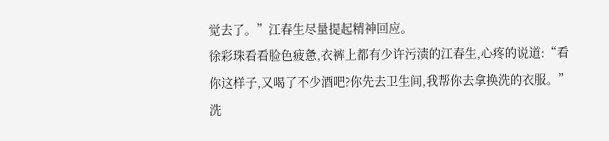觉去了。”江春生尽量提起精神回应。
徐彩珠看看脸色疲惫,衣裤上都有少许污渍的江春生,心疼的说道:“看你这样子,又喝了不少酒吧?你先去卫生间,我帮你去拿换洗的衣服。”
洗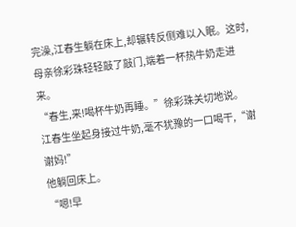完澡,江春生躺在床上,却辗转反侧难以入眠。这时,母亲徐彩珠轻轻敲了敲门,端着一杯热牛奶走进来。
“春生,来!喝杯牛奶再睡。”徐彩珠关切地说。
江春生坐起身接过牛奶,毫不犹豫的一口喝干,“谢谢妈!”
他躺回床上。
“嗯!早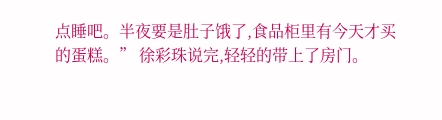点睡吧。半夜要是肚子饿了,食品柜里有今天才买的蛋糕。” 徐彩珠说完,轻轻的带上了房门。